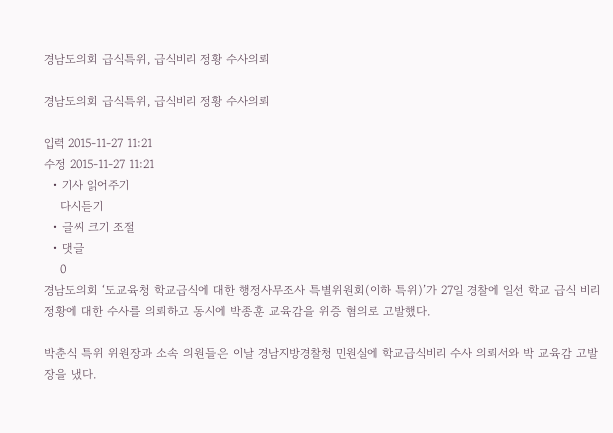경남도의회 급식특위, 급식비리 정황 수사의뢰

경남도의회 급식특위, 급식비리 정황 수사의뢰

입력 2015-11-27 11:21
수정 2015-11-27 11:21
  • 기사 읽어주기
    다시듣기
  • 글씨 크기 조절
  • 댓글
    0
경남도의회 ‘도교육청 학교급식에 대한 행정사무조사 특별위원회(이하 특위)’가 27일 경찰에 일선 학교 급식 비리 정황에 대한 수사를 의뢰하고 동시에 박종훈 교육감을 위증 혐의로 고발했다.

박춘식 특위 위원장과 소속 의원들은 이날 경남지방경찰청 민원실에 학교급식비리 수사 의뢰서와 박 교육감 고발장을 냈다.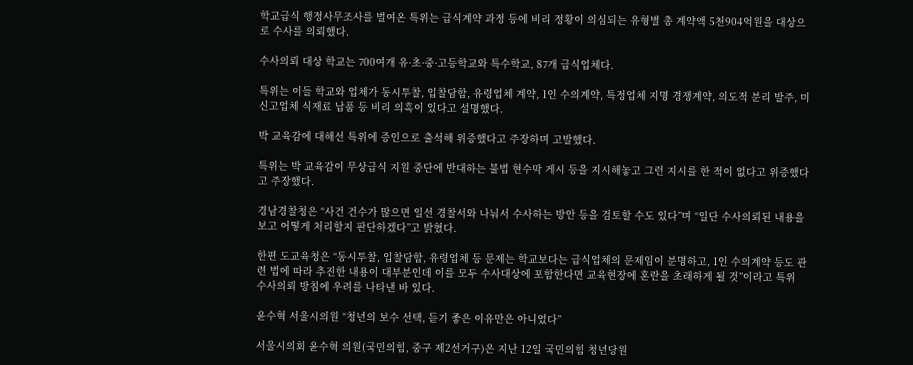학교급식 행정사무조사를 벌여온 특위는 급식계약 과정 등에 비리 정황이 의심되는 유형별 총 계약액 5천904억원을 대상으로 수사를 의뢰했다.

수사의뢰 대상 학교는 700여개 유·초·중·고등학교와 특수학교, 87개 급식업체다.

특위는 이들 학교와 업체가 동시투찰, 입찰담합, 유령업체 계약, 1인 수의계약, 특정업체 지명 경쟁계약, 의도적 분리 발주, 미신고업체 식재료 납품 등 비리 의혹이 있다고 설명했다.

박 교육감에 대해선 특위에 증인으로 출석해 위증했다고 주장하며 고발했다.

특위는 박 교육감이 무상급식 지원 중단에 반대하는 불법 현수막 게시 등을 지시해놓고 그런 지시를 한 적이 없다고 위증했다고 주장했다.

경남경찰청은 “사건 건수가 많으면 일선 경찰서와 나눠서 수사하는 방안 등을 검토할 수도 있다”며 “일단 수사의뢰된 내용을 보고 어떻게 처리할지 판단하겠다”고 밝혔다.

한편 도교육청은 “동시투찰, 입찰담합, 유령업체 등 문제는 학교보다는 급식업체의 문제임이 분명하고, 1인 수의계약 등도 관련 법에 따라 추진한 내용이 대부분인데 이를 모두 수사대상에 포함한다면 교육현장에 혼란을 초래하게 될 것”이라고 특위 수사의뢰 방침에 우려를 나타낸 바 있다.

윤수혁 서울시의원 “청년의 보수 선택, 듣기 좋은 이유만은 아니었다”

서울시의회 윤수혁 의원(국민의힘, 중구 제2선거구)은 지난 12일 국민의힘 청년당원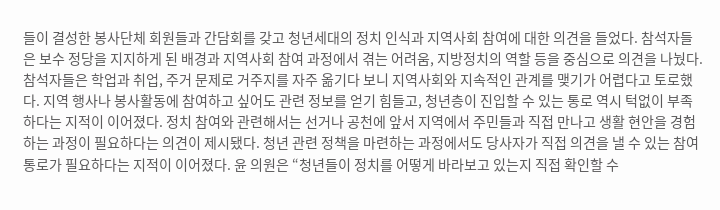들이 결성한 봉사단체 회원들과 간담회를 갖고 청년세대의 정치 인식과 지역사회 참여에 대한 의견을 들었다. 참석자들은 보수 정당을 지지하게 된 배경과 지역사회 참여 과정에서 겪는 어려움, 지방정치의 역할 등을 중심으로 의견을 나눴다. 참석자들은 학업과 취업, 주거 문제로 거주지를 자주 옮기다 보니 지역사회와 지속적인 관계를 맺기가 어렵다고 토로했다. 지역 행사나 봉사활동에 참여하고 싶어도 관련 정보를 얻기 힘들고, 청년층이 진입할 수 있는 통로 역시 턱없이 부족하다는 지적이 이어졌다. 정치 참여와 관련해서는 선거나 공천에 앞서 지역에서 주민들과 직접 만나고 생활 현안을 경험하는 과정이 필요하다는 의견이 제시됐다. 청년 관련 정책을 마련하는 과정에서도 당사자가 직접 의견을 낼 수 있는 참여 통로가 필요하다는 지적이 이어졌다. 윤 의원은 “청년들이 정치를 어떻게 바라보고 있는지 직접 확인할 수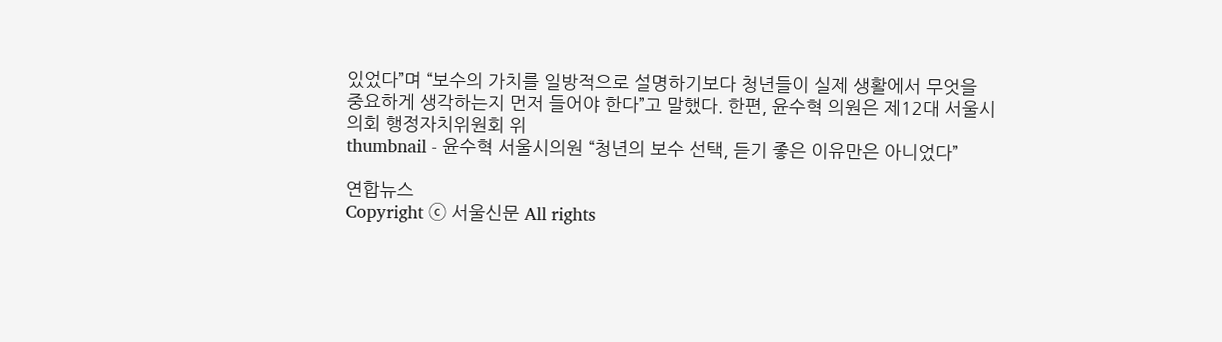있었다”며 “보수의 가치를 일방적으로 설명하기보다 청년들이 실제 생활에서 무엇을 중요하게 생각하는지 먼저 들어야 한다”고 말했다. 한편, 윤수혁 의원은 제12대 서울시의회 행정자치위원회 위
thumbnail - 윤수혁 서울시의원 “청년의 보수 선택, 듣기 좋은 이유만은 아니었다”

연합뉴스
Copyright ⓒ 서울신문 All rights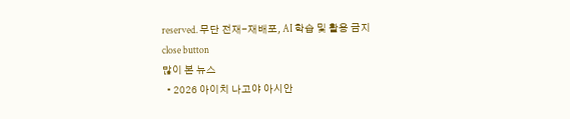reserved. 무단 전재-재배포, AI 학습 및 활용 금지
close button
많이 본 뉴스
  • 2026 아이치 나고야 아시안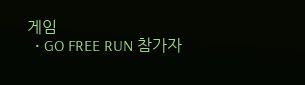게임
  • GO FREE RUN 참가자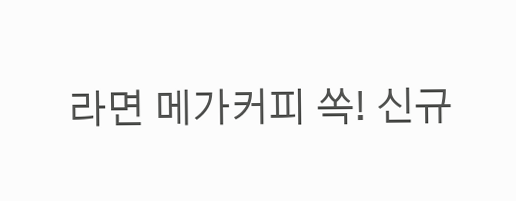라면 메가커피 쏙! 신규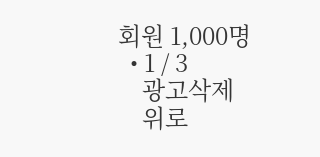회원 1,000명
  • 1 / 3
    광고삭제
    위로